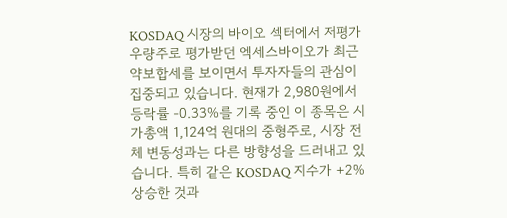KOSDAQ 시장의 바이오 섹터에서 저평가 우량주로 평가받던 엑세스바이오가 최근 약보합세를 보이면서 투자자들의 관심이 집중되고 있습니다. 현재가 2,980원에서 등락률 -0.33%를 기록 중인 이 종목은 시가총액 1,124억 원대의 중형주로, 시장 전체 변동성과는 다른 방향성을 드러내고 있습니다. 특히 같은 KOSDAQ 지수가 +2% 상승한 것과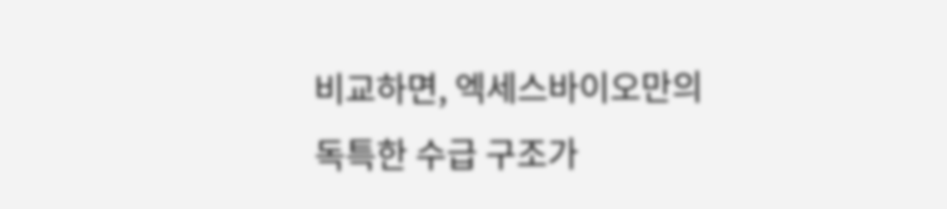비교하면, 엑세스바이오만의 독특한 수급 구조가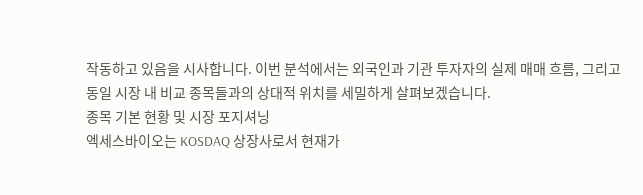작동하고 있음을 시사합니다. 이번 분석에서는 외국인과 기관 투자자의 실제 매매 흐름, 그리고 동일 시장 내 비교 종목들과의 상대적 위치를 세밀하게 살펴보겠습니다.
종목 기본 현황 및 시장 포지셔닝
엑세스바이오는 KOSDAQ 상장사로서 현재가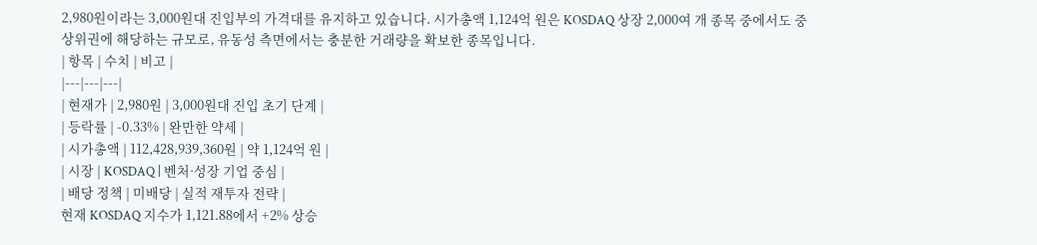2,980원이라는 3,000원대 진입부의 가격대를 유지하고 있습니다. 시가총액 1,124억 원은 KOSDAQ 상장 2,000여 개 종목 중에서도 중상위권에 해당하는 규모로, 유동성 측면에서는 충분한 거래량을 확보한 종목입니다.
| 항목 | 수치 | 비고 |
|---|---|---|
| 현재가 | 2,980원 | 3,000원대 진입 초기 단계 |
| 등락률 | -0.33% | 완만한 약세 |
| 시가총액 | 112,428,939,360원 | 약 1,124억 원 |
| 시장 | KOSDAQ | 벤처·성장 기업 중심 |
| 배당 정책 | 미배당 | 실적 재투자 전략 |
현재 KOSDAQ 지수가 1,121.88에서 +2% 상승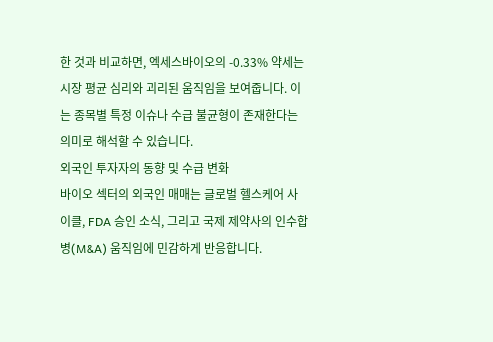한 것과 비교하면, 엑세스바이오의 -0.33% 약세는 시장 평균 심리와 괴리된 움직임을 보여줍니다. 이는 종목별 특정 이슈나 수급 불균형이 존재한다는 의미로 해석할 수 있습니다.
외국인 투자자의 동향 및 수급 변화
바이오 섹터의 외국인 매매는 글로벌 헬스케어 사이클, FDA 승인 소식, 그리고 국제 제약사의 인수합병(M&A) 움직임에 민감하게 반응합니다.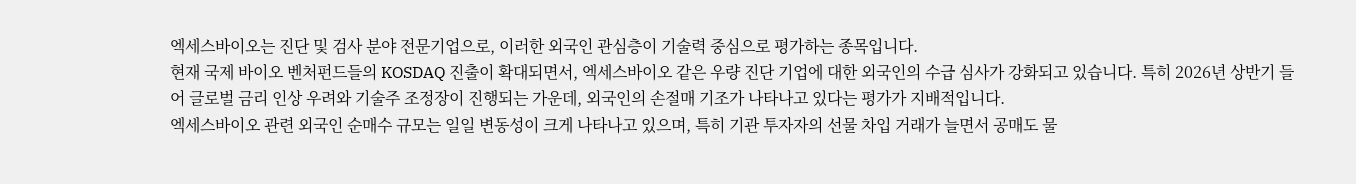엑세스바이오는 진단 및 검사 분야 전문기업으로, 이러한 외국인 관심층이 기술력 중심으로 평가하는 종목입니다.
현재 국제 바이오 벤처펀드들의 KOSDAQ 진출이 확대되면서, 엑세스바이오 같은 우량 진단 기업에 대한 외국인의 수급 심사가 강화되고 있습니다. 특히 2026년 상반기 들어 글로벌 금리 인상 우려와 기술주 조정장이 진행되는 가운데, 외국인의 손절매 기조가 나타나고 있다는 평가가 지배적입니다.
엑세스바이오 관련 외국인 순매수 규모는 일일 변동성이 크게 나타나고 있으며, 특히 기관 투자자의 선물 차입 거래가 늘면서 공매도 물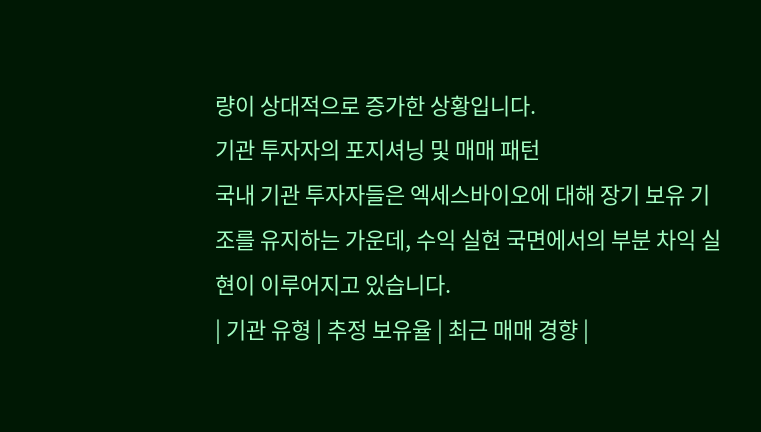량이 상대적으로 증가한 상황입니다.
기관 투자자의 포지셔닝 및 매매 패턴
국내 기관 투자자들은 엑세스바이오에 대해 장기 보유 기조를 유지하는 가운데, 수익 실현 국면에서의 부분 차익 실현이 이루어지고 있습니다.
| 기관 유형 | 추정 보유율 | 최근 매매 경향 |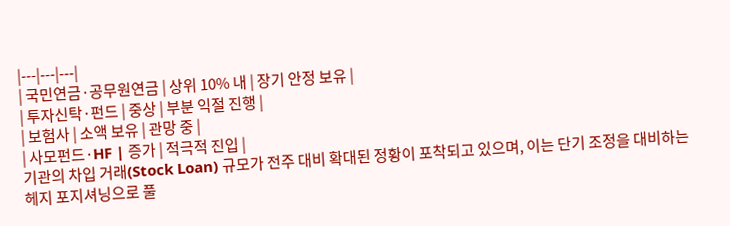|---|---|---|
| 국민연금·공무원연금 | 상위 10% 내 | 장기 안정 보유 |
| 투자신탁·펀드 | 중상 | 부분 익절 진행 |
| 보험사 | 소액 보유 | 관망 중 |
| 사모펀드·HF | 증가 | 적극적 진입 |
기관의 차입 거래(Stock Loan) 규모가 전주 대비 확대된 정황이 포착되고 있으며, 이는 단기 조정을 대비하는 헤지 포지셔닝으로 풀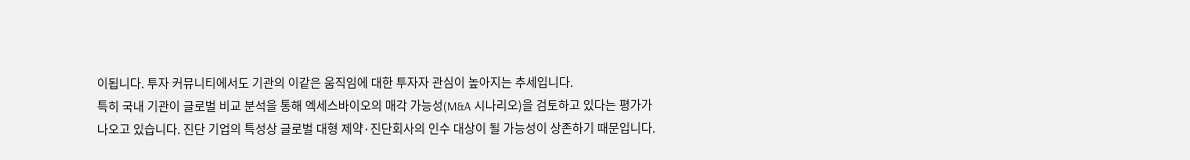이됩니다. 투자 커뮤니티에서도 기관의 이같은 움직임에 대한 투자자 관심이 높아지는 추세입니다.
특히 국내 기관이 글로벌 비교 분석을 통해 엑세스바이오의 매각 가능성(M&A 시나리오)을 검토하고 있다는 평가가 나오고 있습니다. 진단 기업의 특성상 글로벌 대형 제약·진단회사의 인수 대상이 될 가능성이 상존하기 때문입니다.